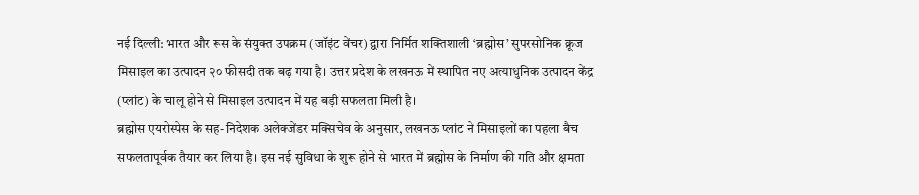नई दिल्ली: भारत और रूस के संयुक्त उपक्रम (जॉइंट वेंचर) द्वारा निर्मित शक्तिशाली ‘ब्रह्मोस’ सुपरसोनिक क्रूज मिसाइल का उत्पादन २० फीसदी तक बढ़ गया है। उत्तर प्रदेश के लखनऊ में स्थापित नए अत्याधुनिक उत्पादन केंद्र (प्लांट) के चालू होने से मिसाइल उत्पादन में यह बड़ी सफलता मिली है।
ब्रह्मोस एयरोस्पेस के सह-निदेशक अलेक्जेंडर मक्सिचेव के अनुसार, लखनऊ प्लांट ने मिसाइलों का पहला बैच सफलतापूर्वक तैयार कर लिया है। इस नई सुविधा के शुरू होने से भारत में ब्रह्मोस के निर्माण की गति और क्षमता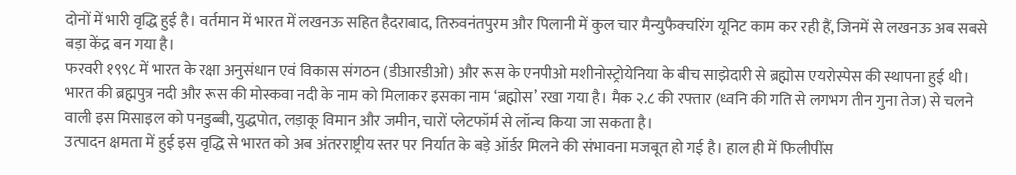दोनों में भारी वृद्धि हुई है। वर्तमान में भारत में लखनऊ सहित हैदराबाद, तिरुवनंतपुरम और पिलानी में कुल चार मैन्युफैक्चरिंग यूनिट काम कर रही हैं, जिनमें से लखनऊ अब सबसे बड़ा केंद्र बन गया है।
फरवरी १९९८ में भारत के रक्षा अनुसंधान एवं विकास संगठन (डीआरडीओ) और रूस के एनपीओ मशीनोस्ट्रोयेनिया के बीच साझेदारी से ब्रह्मोस एयरोस्पेस की स्थापना हुई थी। भारत की ब्रह्मपुत्र नदी और रूस की मोस्कवा नदी के नाम को मिलाकर इसका नाम ‘ब्रह्मोस’ रखा गया है। मैक २.८ की रफ्तार (ध्वनि की गति से लगभग तीन गुना तेज) से चलने वाली इस मिसाइल को पनडुब्बी, युद्धपोत, लड़ाकू विमान और जमीन, चारों प्लेटफॉर्म से लॉन्च किया जा सकता है।
उत्पादन क्षमता में हुई इस वृद्धि से भारत को अब अंतरराष्ट्रीय स्तर पर निर्यात के बड़े ऑर्डर मिलने की संभावना मजबूत हो गई है। हाल ही में फिलीपींस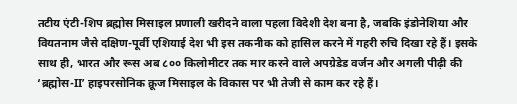तटीय एंटी-शिप ब्रह्मोस मिसाइल प्रणाली खरीदने वाला पहला विदेशी देश बना है, जबकि इंडोनेशिया और वियतनाम जैसे दक्षिण-पूर्वी एशियाई देश भी इस तकनीक को हासिल करने में गहरी रुचि दिखा रहे हैं। इसके साथ ही, भारत और रूस अब ८०० किलोमीटर तक मार करने वाले अपग्रेडेड वर्जन और अगली पीढ़ी की ‘ब्रह्मोस-II’ हाइपरसोनिक क्रूज मिसाइल के विकास पर भी तेजी से काम कर रहे हैं।